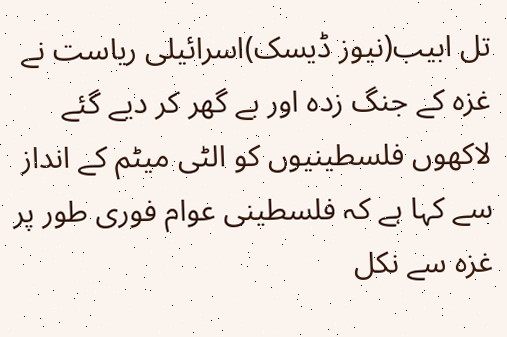تل ابیب(نیوز ڈیسک)اسرائیلی ریاست نے غزہ کے جنگ زدہ اور بے گھر کر دیے گئے لاکھوں فلسطینیوں کو الٹی میٹم کے انداز سے کہا ہے کہ فلسطینی عوام فوری طور پر غزہ سے نکل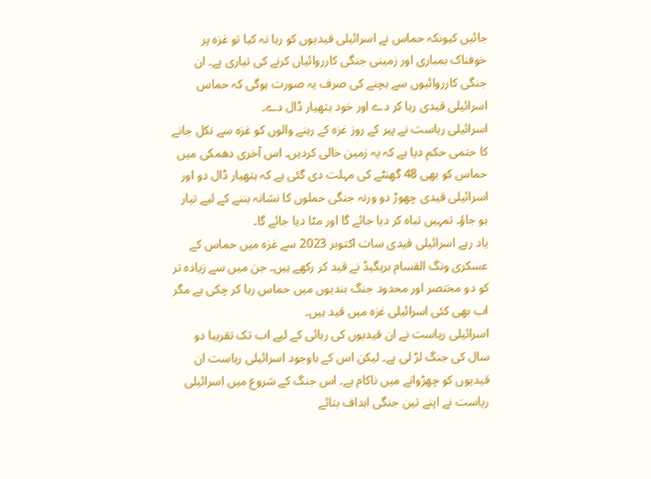جائیں کیونکہ حماس نے اسرائیلی قیدیوں کو رہا نہ کیا تو غزہ پر خوفناک بمباری اور زمینی جنگی کارروائیاں کرنے کی تیاری ہے۔ ان جنگی کارروائیوں سے بچنے کی صرف یہ صورت ہوگی کہ حماس اسرائیلی قیدی رہا کر دے اور خود ہتھیار ڈال دے۔
اسرائیلی ریاست نے پیر کے روز غزہ کے رہنے والوں کو غزہ سے نکل جانے کا حتمی حکم دیا ہے کہ یہ زمین خالی کردیں۔ اس آخری دھمکی میں حماس کو بھی 48 گھنٹے کی مہلت دی گئی ہے کہ ہتھیار ڈال دو اور اسرائیلی قیدی چھوڑ دو ورنہ جنگی حملوں کا نشانہ بننے کے لیے تیار ہو جاؤ۔ تمہیں تباہ کر دیا جائے گا اور مٹا دیا جائے گا۔
یاد رہے اسرائیلی قیدی سات اکتوبر 2023 سے غزہ میں حماس کے عسکری ونگ القسام بریگیڈ نے قید کر رکھے ہیں۔ جن میں سے زیادہ تر کو دو مختصر اور محدود جنگ بندیوں میں حماس رہا کر چکی ہے مگر اب بھی کئی اسرائیلی غزہ میں قید ہیں۔
اسرائیلی ریاست نے ان قیدیوں کی رہائی کے لیے اب تک تقریبا دو سال کی جنگ لڑ لی ہے۔ لیکن اس کے باوجود اسرائیلی ریاست ان قیدیوں کو چھڑوانے میں ناکام ہے۔ اس جنگ کے شروع میں اسرائیلی ریاست نے اپنے تین جنگی اہداف بتائے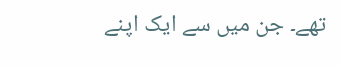تھے۔ جن میں سے ایک اپنے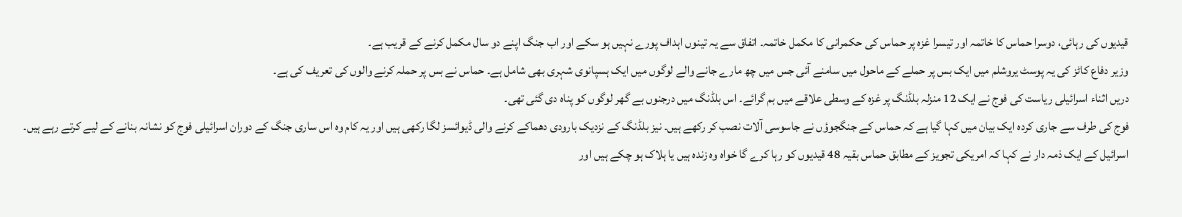قیدیوں کی رہائی، دوسرا حماس کا خاتمہ اور تیسرا غزہ پر حماس کی حکمرانی کا مکمل خاتمہ۔ اتفاق سے یہ تینوں اہداف پورے نہیں ہو سکے اور اب جنگ اپنے دو سال مکمل کرنے کے قریب ہے۔
وزیر دفاع کاٹز کی یہ پوسٹ یروشلم میں ایک بس پر حملے کے ماحول میں سامنے آئی جس میں چھ مارے جانے والے لوگوں میں ایک ہسپانوی شہری بھی شامل ہے۔ حماس نے بس پر حملہ کرنے والوں کی تعریف کی ہے۔
دریں اثناء اسرائیلی ریاست کی فوج نے ایک 12 منزلہ بلڈنگ پر غزہ کے وسطی علاقے میں بم گرائے۔ اس بلڈنگ میں درجنوں بے گھر لوگوں کو پناہ دی گئی تھی۔
فوج کی طرف سے جاری کردہ ایک بیان میں کہا گیا ہے کہ حماس کے جنگجوؤں نے جاسوسی آلات نصب کر رکھے ہیں۔ نیز بلڈنگ کے نزدیک بارودی دھماکے کرنے والی ڈیوائسز لگا رکھی ہیں اور یہ کام وہ اس ساری جنگ کے دوران اسرائیلی فوج کو نشانہ بنانے کے لیے کرتے رہے ہیں۔
اسرائیل کے ایک ذمہ دار نے کہا کہ امریکی تجویز کے مطابق حماس بقیہ 48 قیدیوں کو رہا کرے گا خواہ وہ زندہ ہیں یا ہلاک ہو چکے ہیں اور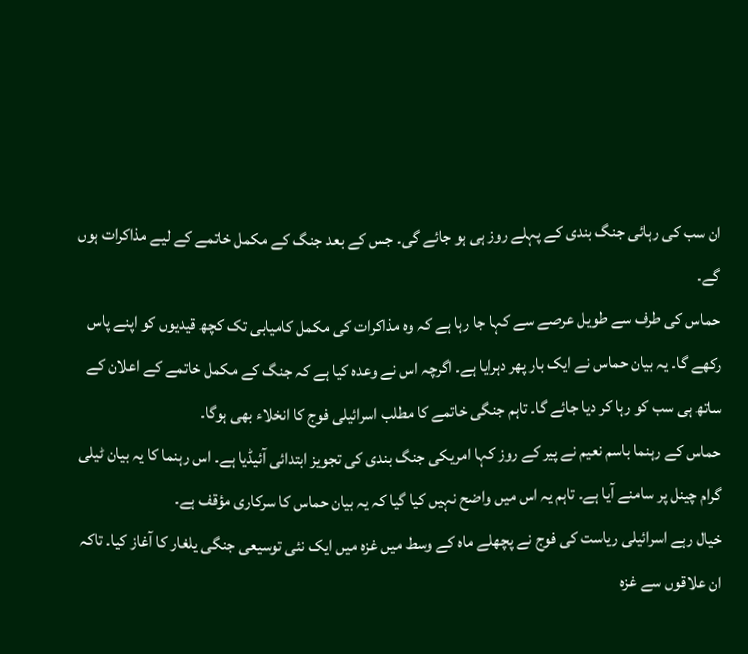ان سب کی رہائی جنگ بندی کے پہلے روز ہی ہو جائے گی۔ جس کے بعد جنگ کے مکمل خاتمے کے لیے مذاکرات ہوں گے۔
حماس کی طرف سے طویل عرصے سے کہا جا رہا ہے کہ وہ مذاکرات کی مکمل کامیابی تک کچھ قیدیوں کو اپنے پاس رکھے گا۔ یہ بیان حماس نے ایک بار پھر دہرایا ہے۔ اگرچہ اس نے وعدہ کیا ہے کہ جنگ کے مکمل خاتمے کے اعلان کے ساتھ ہی سب کو رہا کر دیا جائے گا۔ تاہم جنگی خاتمے کا مطلب اسرائیلی فوج کا انخلاء بھی ہوگا۔
حماس کے رہنما باسم نعیم نے پیر کے روز کہا امریکی جنگ بندی کی تجویز ابتدائی آئیڈیا ہے۔ اس رہنما کا یہ بیان ٹیلی گرام چینل پر سامنے آیا ہے۔ تاہم یہ اس میں واضح نہیں کیا گیا کہ یہ بیان حماس کا سرکاری مؤقف ہے۔
خیال رہے اسرائیلی ریاست کی فوج نے پچھلے ماہ کے وسط میں غزہ میں ایک نئی توسیعی جنگی یلغار کا آغاز کیا۔ تاکہ ان علاقوں سے غزہ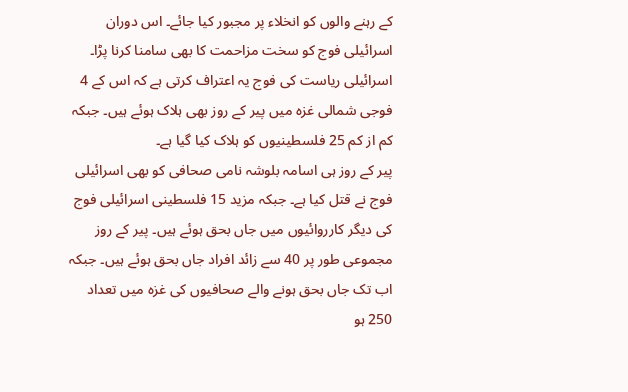کے رہنے والوں کو انخلاء پر مجبور کیا جائے۔ اس دوران اسرائیلی فوج کو سخت مزاحمت کا بھی سامنا کرنا پڑا۔
اسرائیلی ریاست کی فوج یہ اعتراف کرتی ہے کہ اس کے 4 فوجی شمالی غزہ میں پیر کے روز بھی ہلاک ہوئے ہیں۔ جبکہ کم از کم 25 فلسطینیوں کو ہلاک کیا گیا ہے۔
پیر کے روز ہی اسامہ بلوشہ نامی صحافی کو بھی اسرائیلی فوج نے قتل کیا ہے۔ جبکہ مزید 15 فلسطینی اسرائیلی فوج کی دیگر کارروائیوں میں جاں بحق ہوئے ہیں۔ پیر کے روز مجموعی طور پر 40 سے زائد افراد جاں بحق ہوئے ہیں۔ جبکہ اب تک جاں بحق ہونے والے صحافیوں کی غزہ میں تعداد 250 ہو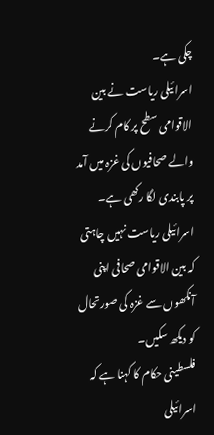چکی ہے۔
اسرائیلی ریاست نے بین الاقوامی سطح پر کام کرنے والے صحافیوں کی غزہ میں آمد پر پابندی لگا رکھی ہے۔ اسرائیلی ریاست نہیں چاہتی کہ بین الاقوامی صحافی اپنی آنکھوں سے غزہ کی صورتحال کو دیکھ سکیں۔
فلسطینی حکام کا کہنا ہے کہ اسرائیلی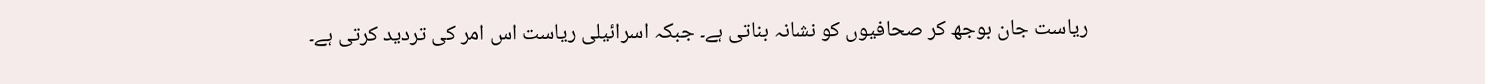ریاست جان بوجھ کر صحافیوں کو نشانہ بناتی ہے۔ جبکہ اسرائیلی ریاست اس امر کی تردید کرتی ہے۔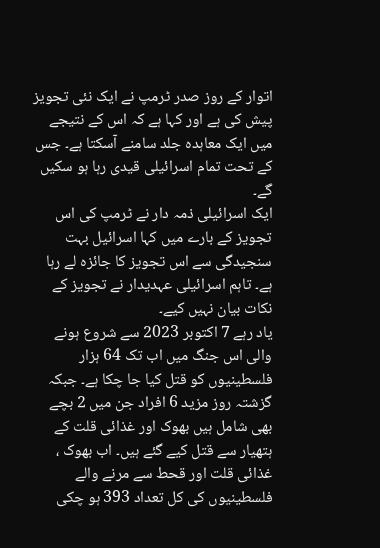اتوار کے روز صدر ٹرمپ نے ایک نئی تجویز پیش کی ہے اور کہا ہے کہ اس کے نتیجے میں ایک معاہدہ جلد سامنے آسکتا ہے۔ جس کے تحت تمام اسرائیلی قیدی رہا ہو سکیں گے۔
ایک اسرائیلی ذمہ دار نے ٹرمپ کی اس تجویز کے بارے میں کہا اسرائیل بہت سنجیدگی سے اس تجویز کا جائزہ لے رہا ہے۔ تاہم اسرائیلی عہدیدار نے تجویز کے نکات بیان نہیں کیے۔
یاد رہے 7 اکتوبر 2023 سے شروع ہونے والی اس جنگ میں اب تک 64 ہزار فلسطینیوں کو قتل کیا جا چکا ہے۔ جبکہ گزشتہ روز مزید 6 افراد جن میں 2 بچے بھی شامل ہیں بھوک اور غذائی قلت کے ہتھیار سے قتل کیے گئے ہیں۔ اب بھوک ، غذائی قلت اور قحط سے مرنے والے فلسطینیوں کی کل تعداد 393 ہو چکی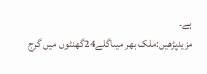ہے۔
مزیدپڑھیں:ملک بھر میںاگلے24گھنٹوں میں گرج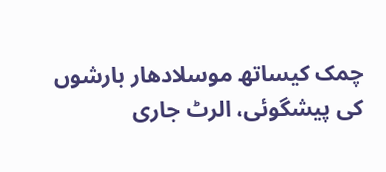چمک کیساتھ موسلادھار بارشوں کی پیشگوئی، الرٹ جاری